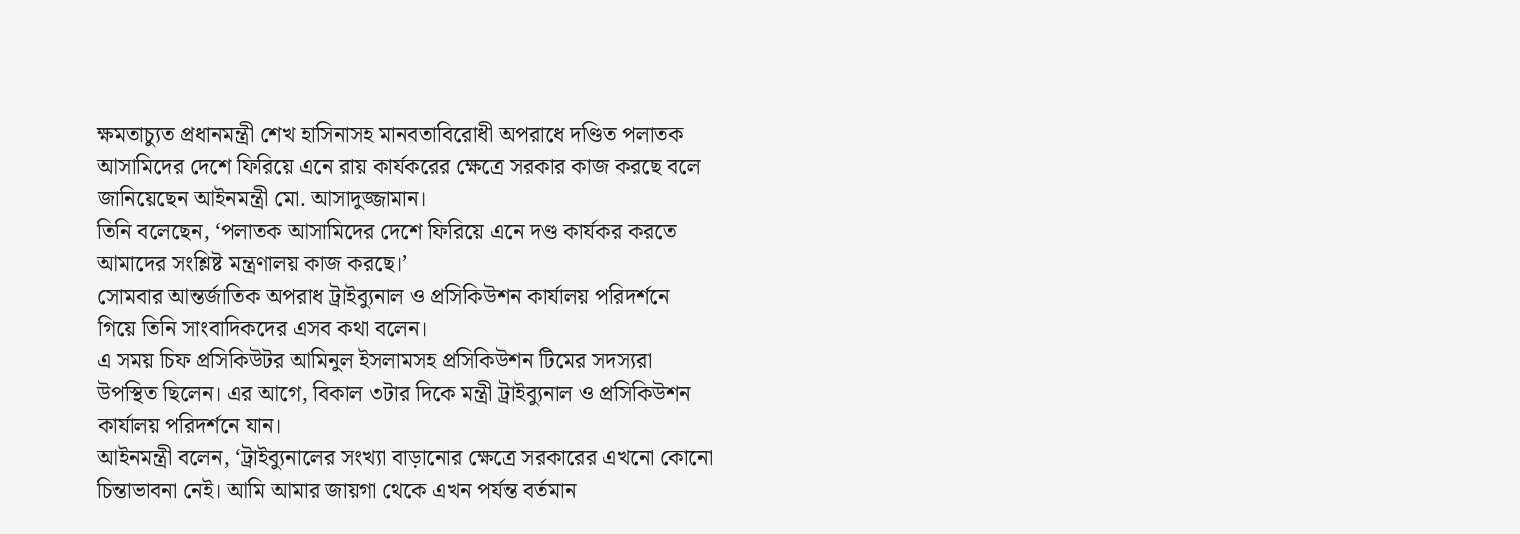ক্ষমতাচ্যুত প্রধানমন্ত্রী শেখ হাসিনাসহ মানবতাবিরোধী অপরাধে দণ্ডিত পলাতক আসামিদের দেশে ফিরিয়ে এনে রায় কার্যকরের ক্ষেত্রে সরকার কাজ করছে বলে জানিয়েছেন আইনমন্ত্রী মো. আসাদুজ্জামান।
তিনি বলেছেন, ‘পলাতক আসামিদের দেশে ফিরিয়ে এনে দণ্ড কার্যকর করতে আমাদের সংশ্লিষ্ট মন্ত্রণালয় কাজ করছে।’
সোমবার আন্তর্জাতিক অপরাধ ট্রাইব্যুনাল ও প্রসিকিউশন কার্যালয় পরিদর্শনে গিয়ে তিনি সাংবাদিকদের এসব কথা বলেন।
এ সময় চিফ প্রসিকিউটর আমিনুল ইসলামসহ প্রসিকিউশন টিমের সদস্যরা উপস্থিত ছিলেন। এর আগে, বিকাল ৩টার দিকে মন্ত্রী ট্রাইব্যুনাল ও প্রসিকিউশন কার্যালয় পরিদর্শনে যান।
আইনমন্ত্রী বলেন, ‘ট্রাইব্যুনালের সংখ্যা বাড়ানোর ক্ষেত্রে সরকারের এখনো কোনো চিন্তাভাবনা নেই। আমি আমার জায়গা থেকে এখন পর্যন্ত বর্তমান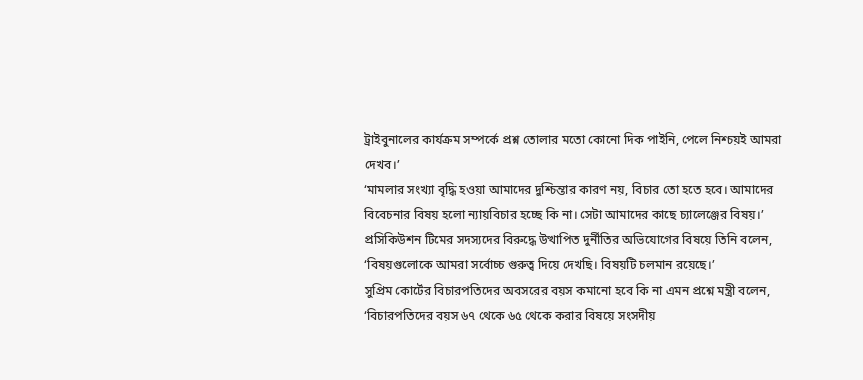ট্রাইবুনালের কার্যক্রম সম্পর্কে প্রশ্ন তোলার মতো কোনো দিক পাইনি, পেলে নিশ্চয়ই আমরা দেখব।’
‘মামলার সংখ্যা বৃদ্ধি হওয়া আমাদের দুশ্চিন্তার কারণ নয়, বিচার তো হতে হবে। আমাদের বিবেচনার বিষয় হলো ন্যায়বিচার হচ্ছে কি না। সেটা আমাদের কাছে চ্যালেঞ্জের বিষয়।’
প্রসিকিউশন টিমের সদস্যদের বিরুদ্ধে উত্থাপিত দুর্নীতির অভিযোগের বিষয়ে তিনি বলেন, ‘বিষয়গুলোকে আমরা সর্বোচ্চ গুরুত্ব দিয়ে দেখছি। বিষয়টি চলমান রয়েছে।’
সুপ্রিম কোর্টের বিচারপতিদের অবসরের বয়স কমানো হবে কি না এমন প্রশ্নে মন্ত্রী বলেন, ‘বিচারপতিদের বয়স ৬৭ থেকে ৬৫ থেকে করার বিষয়ে সংসদীয়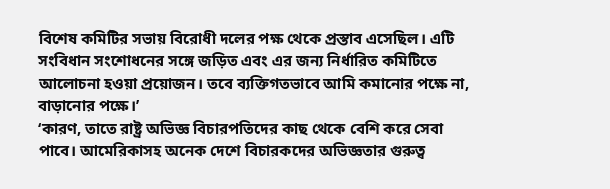বিশেষ কমিটির সভায় বিরোধী দলের পক্ষ থেকে প্রস্তাব এসেছিল। এটি সংবিধান সংশোধনের সঙ্গে জড়িত এবং এর জন্য নির্ধারিত কমিটিতে আলোচনা হওয়া প্রয়োজন। তবে ব্যক্তিগতভাবে আমি কমানোর পক্ষে না, বাড়ানোর পক্ষে।’
‘কারণ, তাতে রাষ্ট্র অভিজ্ঞ বিচারপতিদের কাছ থেকে বেশি করে সেবা পাবে। আমেরিকাসহ অনেক দেশে বিচারকদের অভিজ্ঞতার গুরুত্ব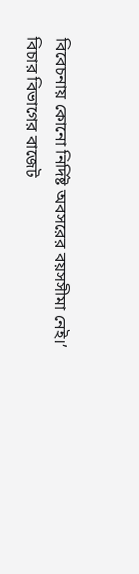বিবেচনায় কোনো নির্দিষ্ট অবসরের বয়সসীমা নেই।’
বিচার বিভাগের বাজেট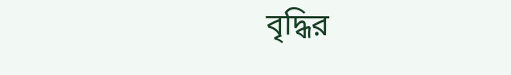বৃদ্ধির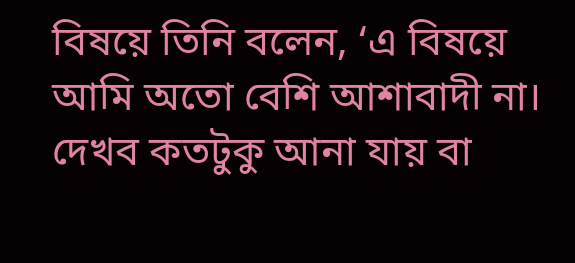বিষয়ে তিনি বলেন, ‘এ বিষয়ে আমি অতো বেশি আশাবাদী না। দেখব কতটুকু আনা যায় বা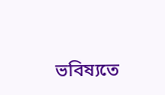ভবিষ্যতে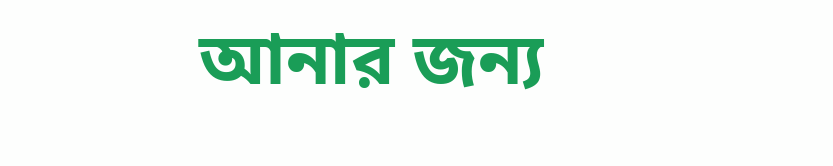আনার জন্য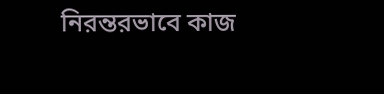নিরন্তরভাবে কাজ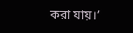করা যায়।’